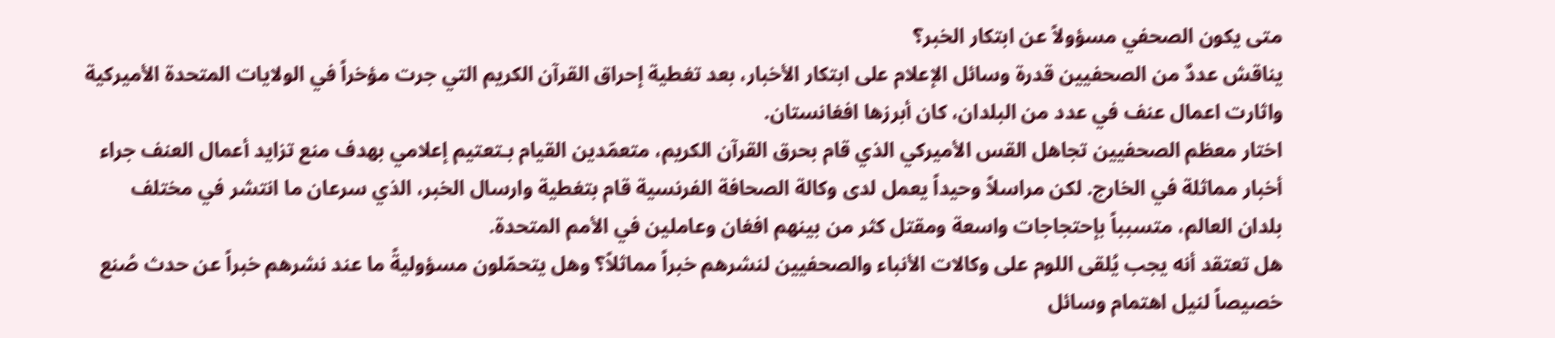متى يكون الصحفي مسؤولاً عن ابتكار الخبر؟
يناقش عددٌ من الصحفيين قدرة وسائل الإعلام على ابتكار الأخبار، بعد تغطية إحراق القرآن الكريم التي جرت مؤخراً في الولايات المتحدة الأميركية واثارت اعمال عنف في عدد من البلدان، كان أبرزها افغانستان.
اختار معظم الصحفيين تجاهل القس الأميركي الذي قام بحرق القرآن الكريم، متعمّدين القيام بـتعتيم إعلامي بهدف منع تزايد أعمال العنف جراء أخبار مماثلة في الخارج. لكن مراسلاً وحيداً يعمل لدى وكالة الصحافة الفرنسية قام بتغطية وارسال الخبر، الذي سرعان ما انتشر في مختلف بلدان العالم، متسبباً بإحتجاجات واسعة ومقتل كثر من بينهم افغان وعاملين في الأمم المتحدة.
هل تعتقد أنه يجب يُلقى اللوم على وكالات الأنباء والصحفيين لنشرهم خبراً مماثلاً؟ وهل يتحمّلون مسؤوليةً ما عند نشرهم خبراً عن حدث صُنع خصيصاً لنيل اهتمام وسائل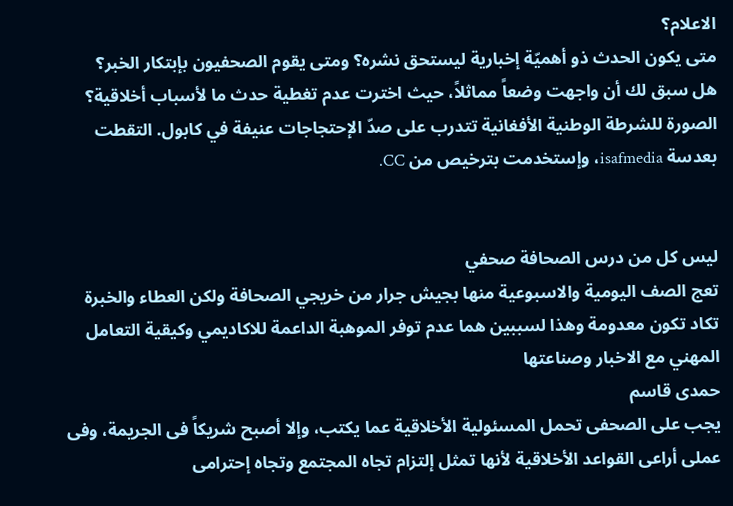الاعلام؟
متى يكون الحدث ذو أهميّة إخبارية ليستحق نشره؟ ومتى يقوم الصحفيون بإبتكار الخبر؟
هل سبق لك أن واجهت وضعاً مماثلاً، حيث اخترت عدم تغطية حدث ما لأسباب أخلاقية؟
الصورة للشرطة الوطنية الأفغانية تتدرب على صدّ الإحتجاجات عنيفة في كابول. التقطت بعدسة isafmedia، وإستخدمت بترخيص من CC.


ليس كل من درس الصحافة صحفي
تعج الصف اليومية والاسبوعية منها بجيش جرار من خريجي الصحافة ولكن العطاء والخبرة تكاد تكون معدومة وهذا لسببين هما عدم توفر الموهبة الداعمة للاكاديمي وكيقية التعامل المهني مع الاخبار وصناعتها
حمدى قاسم
يجب على الصحفى تحمل المسئولية الأخلاقية عما يكتب، وإلا أصبح شريكاً فى الجريمة، وفى عملى أراعى القواعد الأخلاقية لأنها تمثل إلتزام تجاه المجتمع وتجاه إحترامى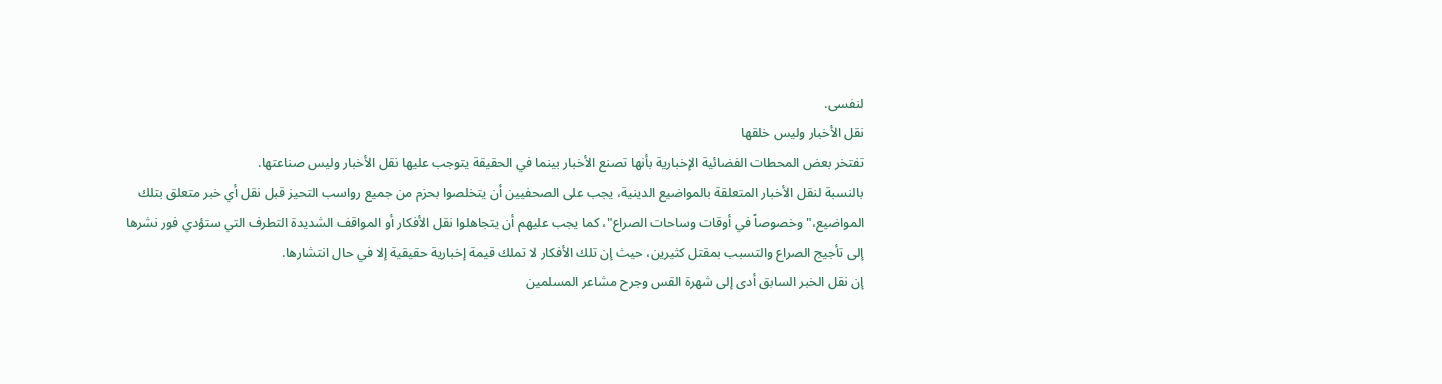لنفسى.
نقل الأخبار وليس خلقها
تفتخر بعض المحطات الفضائية الإخبارية بأنها تصنع الأخبار بينما في الحقيقة يتوجب عليها نقل الأخبار وليس صناعتها.
بالنسبة لنقل الأخبار المتعلقة بالمواضيع الدينية، يجب على الصحفيين أن يتخلصوا بحزم من جميع رواسب التحيز قبل نقل أي خبر متعلق بتلك المواضيع،" وخصوصاً في أوقات وساحات الصراع"، كما يجب عليهم أن يتجاهلوا نقل الأفكار أو المواقف الشديدة التطرف التي ستؤدي فور نشرها إلى تأجيج الصراع والتسبب بمقتل كثيرين، حيث إن تلك الأفكار لا تملك قيمة إخبارية حقيقية إلا في حال انتشارها.
إن نقل الخبر السابق أدى إلى شهرة القس وجرح مشاعر المسلمين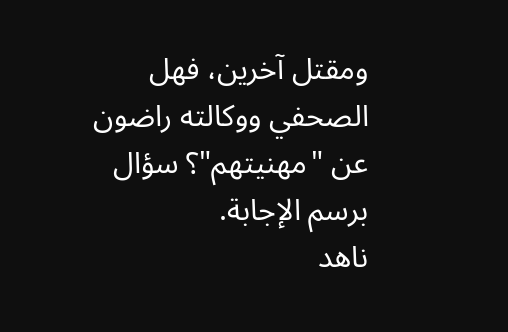ومقتل آخرين، فهل الصحفي ووكالته راضون عن "مهنيتهم"؟ سؤال برسم الإجابة.
ناهد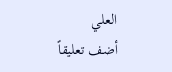العلي
أضف تعليقاً